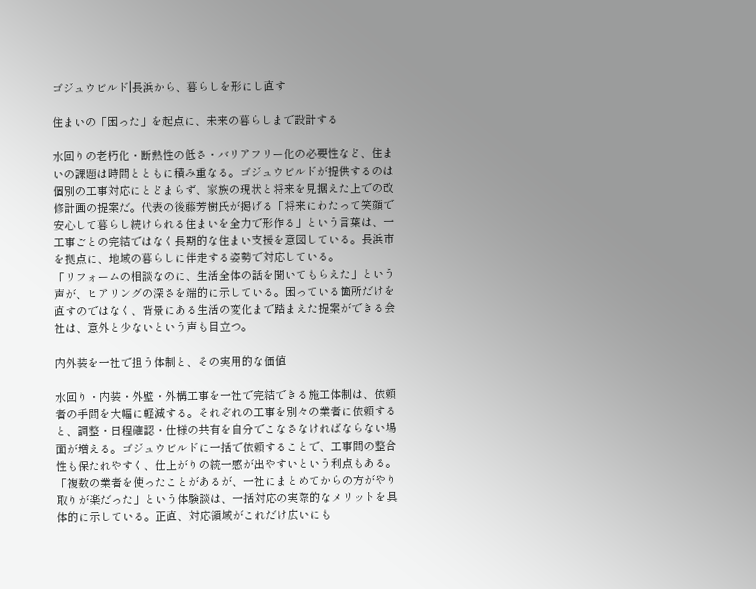ゴジュウビルド|長浜から、暮らしを形にし直す

住まいの「困った」を起点に、未来の暮らしまで設計する

水回りの老朽化・断熱性の低さ・バリアフリー化の必要性など、住まいの課題は時間とともに積み重なる。ゴジュウビルドが提供するのは個別の工事対応にとどまらず、家族の現状と将来を見据えた上での改修計画の提案だ。代表の後藤芳樹氏が掲げる「将来にわたって笑顔で安心して暮らし続けられる住まいを全力で形作る」という言葉は、一工事ごとの完結ではなく長期的な住まい支援を意図している。長浜市を拠点に、地域の暮らしに伴走する姿勢で対応している。
「リフォームの相談なのに、生活全体の話を聞いてもらえた」という声が、ヒアリングの深さを端的に示している。困っている箇所だけを直すのではなく、背景にある生活の変化まで踏まえた提案ができる会社は、意外と少ないという声も目立つ。

内外装を一社で担う体制と、その実用的な価値

水回り・内装・外壁・外構工事を一社で完結できる施工体制は、依頼者の手間を大幅に軽減する。それぞれの工事を別々の業者に依頼すると、調整・日程確認・仕様の共有を自分でこなさなければならない場面が増える。ゴジュウビルドに一括で依頼することで、工事間の整合性も保たれやすく、仕上がりの統一感が出やすいという利点もある。
「複数の業者を使ったことがあるが、一社にまとめてからの方がやり取りが楽だった」という体験談は、一括対応の実際的なメリットを具体的に示している。正直、対応領域がこれだけ広いにも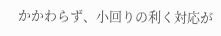かかわらず、小回りの利く対応が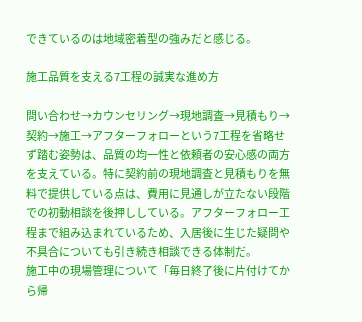できているのは地域密着型の強みだと感じる。

施工品質を支える7工程の誠実な進め方

問い合わせ→カウンセリング→現地調査→見積もり→契約→施工→アフターフォローという7工程を省略せず踏む姿勢は、品質の均一性と依頼者の安心感の両方を支えている。特に契約前の現地調査と見積もりを無料で提供している点は、費用に見通しが立たない段階での初動相談を後押ししている。アフターフォロー工程まで組み込まれているため、入居後に生じた疑問や不具合についても引き続き相談できる体制だ。
施工中の現場管理について「毎日終了後に片付けてから帰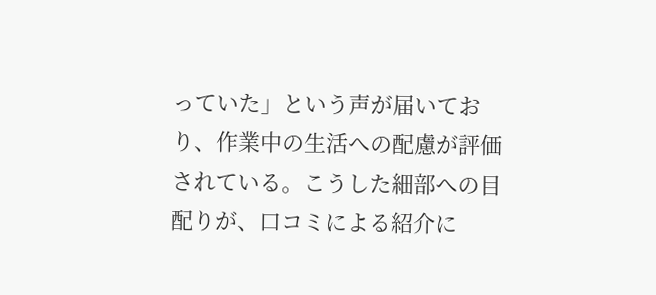っていた」という声が届いており、作業中の生活への配慮が評価されている。こうした細部への目配りが、口コミによる紹介に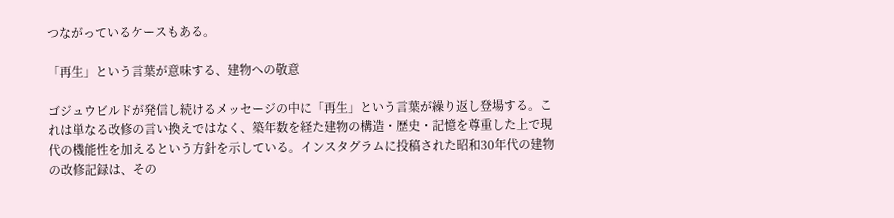つながっているケースもある。

「再生」という言葉が意味する、建物への敬意

ゴジュウビルドが発信し続けるメッセージの中に「再生」という言葉が繰り返し登場する。これは単なる改修の言い換えではなく、築年数を経た建物の構造・歴史・記憶を尊重した上で現代の機能性を加えるという方針を示している。インスタグラムに投稿された昭和30年代の建物の改修記録は、その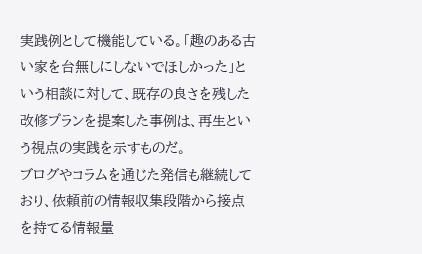実践例として機能している。「趣のある古い家を台無しにしないでほしかった」という相談に対して、既存の良さを残した改修プランを提案した事例は、再生という視点の実践を示すものだ。
ブログやコラムを通じた発信も継続しており、依頼前の情報収集段階から接点を持てる情報量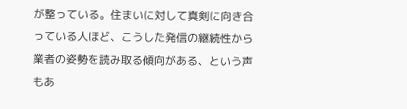が整っている。住まいに対して真剣に向き合っている人ほど、こうした発信の継続性から業者の姿勢を読み取る傾向がある、という声もあ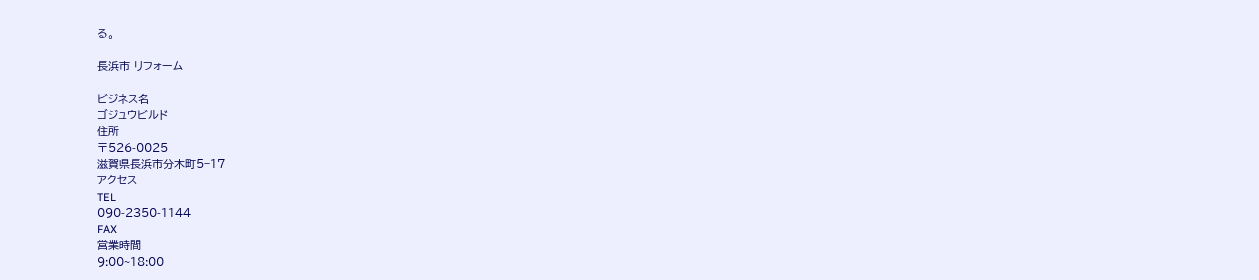る。

長浜市 リフォーム

ビジネス名
ゴジュウビルド
住所
〒526-0025
滋賀県長浜市分木町5−17
アクセス
TEL
090-2350-1144
FAX
営業時間
9:00~18:00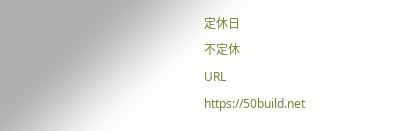定休日
不定休
URL
https://50build.net